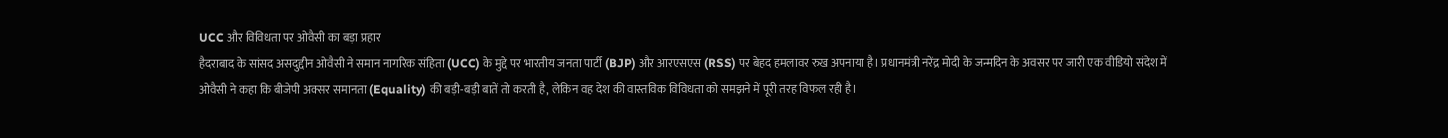UCC और विविधता पर ओवैसी का बड़ा प्रहार
हैदराबाद के सांसद असदुद्दीन ओवैसी ने समान नागरिक संहिता (UCC) के मुद्दे पर भारतीय जनता पार्टी (BJP) और आरएसएस (RSS) पर बेहद हमलावर रुख अपनाया है। प्रधानमंत्री नरेंद्र मोदी के जन्मदिन के अवसर पर जारी एक वीडियो संदेश में ओवैसी ने कहा कि बीजेपी अक्सर समानता (Equality) की बड़ी-बड़ी बातें तो करती है, लेकिन वह देश की वास्तविक विविधता को समझने में पूरी तरह विफल रही है।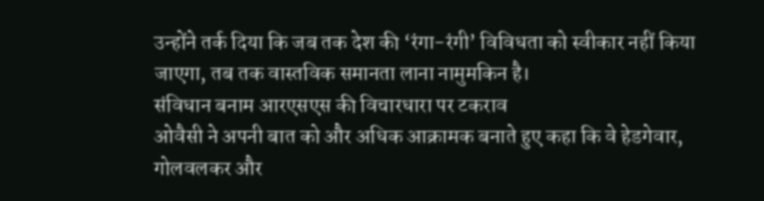उन्होंने तर्क दिया कि जब तक देश की ‘रंगा-रंगी’ विविधता को स्वीकार नहीं किया जाएगा, तब तक वास्तविक समानता लाना नामुमकिन है।
संविधान बनाम आरएसएस की विचारधारा पर टकराव
ओवैसी ने अपनी बात को और अधिक आक्रामक बनाते हुए कहा कि वे हेडगेवार, गोलवलकर और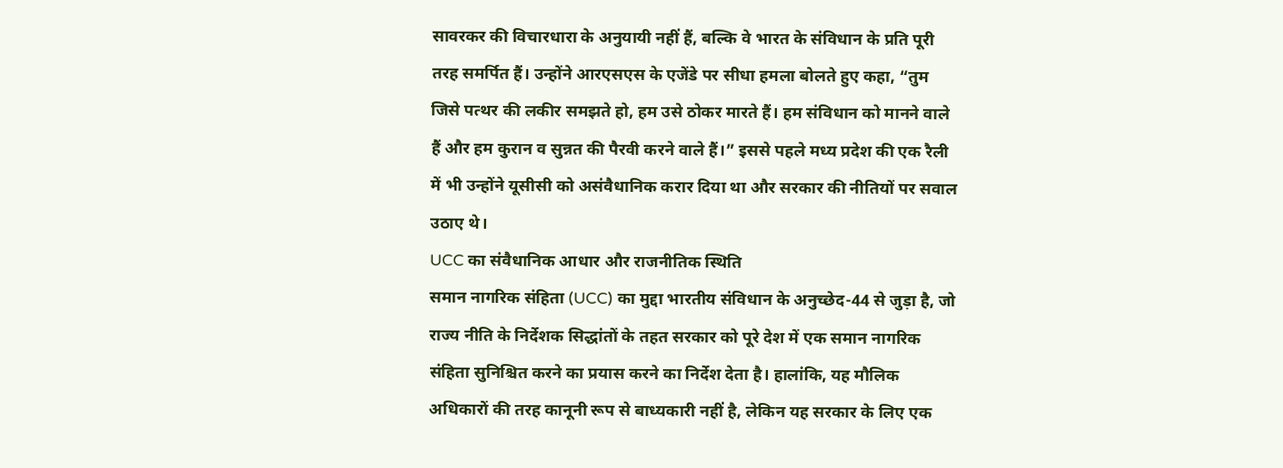सावरकर की विचारधारा के अनुयायी नहीं हैं, बल्कि वे भारत के संविधान के प्रति पूरी तरह समर्पित हैं। उन्होंने आरएसएस के एजेंडे पर सीधा हमला बोलते हुए कहा, “तुम जिसे पत्थर की लकीर समझते हो, हम उसे ठोकर मारते हैं। हम संविधान को मानने वाले हैं और हम कुरान व सुन्नत की पैरवी करने वाले हैं।” इससे पहले मध्य प्रदेश की एक रैली में भी उन्होंने यूसीसी को असंवैधानिक करार दिया था और सरकार की नीतियों पर सवाल उठाए थे।
UCC का संवैधानिक आधार और राजनीतिक स्थिति
समान नागरिक संहिता (UCC) का मुद्दा भारतीय संविधान के अनुच्छेद-44 से जुड़ा है, जो राज्य नीति के निर्देशक सिद्धांतों के तहत सरकार को पूरे देश में एक समान नागरिक संहिता सुनिश्चित करने का प्रयास करने का निर्देश देता है। हालांकि, यह मौलिक अधिकारों की तरह कानूनी रूप से बाध्यकारी नहीं है, लेकिन यह सरकार के लिए एक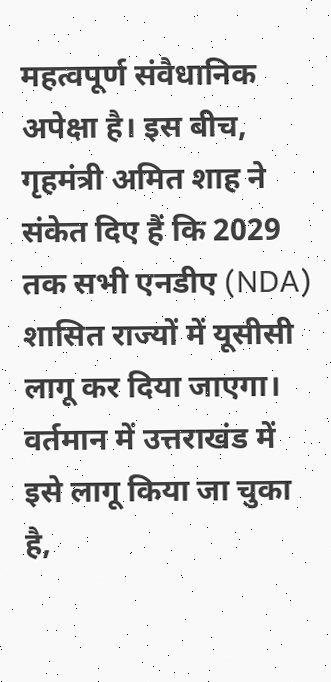महत्वपूर्ण संवैधानिक अपेक्षा है। इस बीच, गृहमंत्री अमित शाह ने संकेत दिए हैं कि 2029 तक सभी एनडीए (NDA) शासित राज्यों में यूसीसी लागू कर दिया जाएगा। वर्तमान में उत्तराखंड में इसे लागू किया जा चुका है,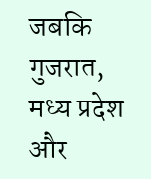जबकि गुजरात, मध्य प्रदेश और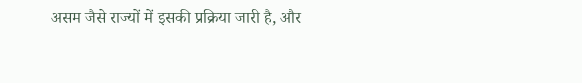असम जैसे राज्यों में इसकी प्रक्रिया जारी है, और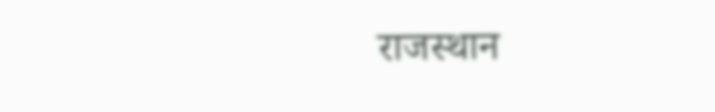राजस्थान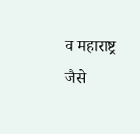व महाराष्ट्र जैसे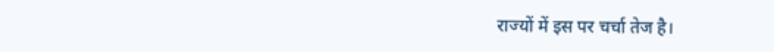राज्यों में इस पर चर्चा तेज है।